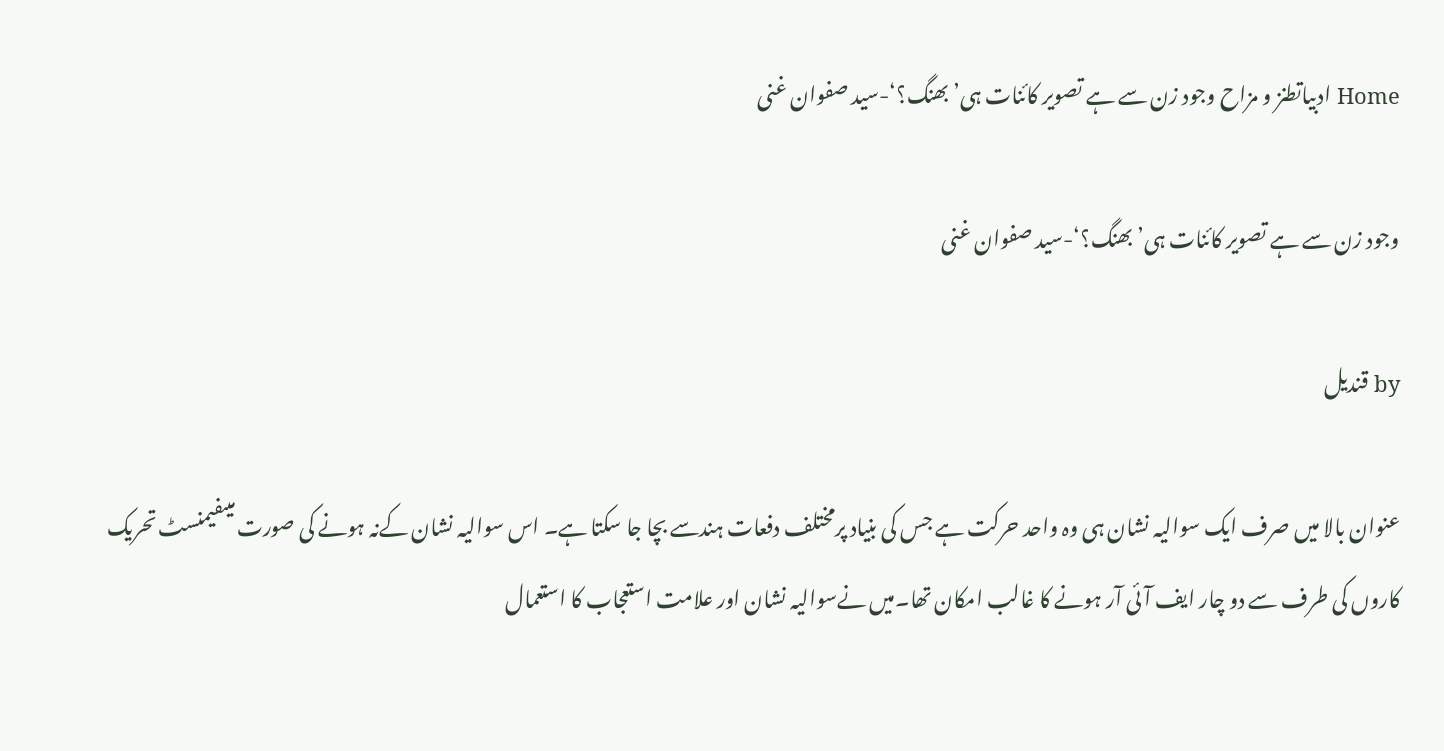Home ادبیاتطنز و مزاح وجود زن سے ہے تصویر کائنات ہی’ بھنگ؟‘-سید صفوان غنی

وجود زن سے ہے تصویر کائنات ہی’ بھنگ؟‘-سید صفوان غنی

by قندیل

عنوان بالا میں صرف ایک سوالیہ نشان ہی وہ واحد حرکت ہے جس کی بنیاد پرمختلف دفعات ہندسے بچا جا سکتا ہے۔ اس سوالیہ نشان کےنہ ہونے کی صورت میںفیمنسٹ تحریک کاروں کی طرف سے دو چار ایف آئی آر ہونے کا غالب امکان تھا۔میں نےسوالیہ نشان اور علامت استعجاب کا استعمال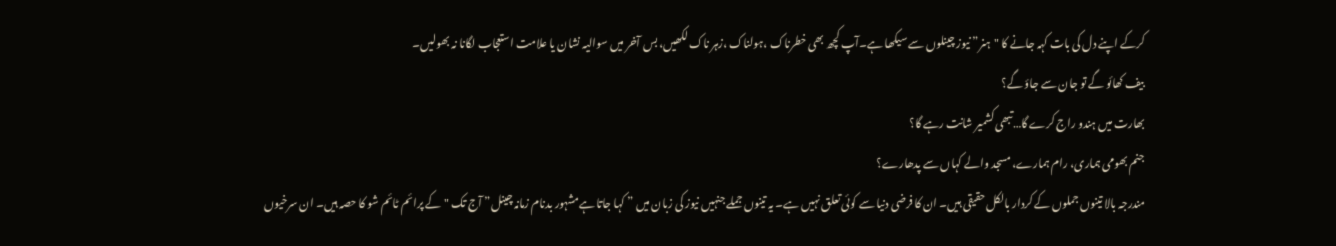کرکے اپنے دل کی بات کہہ جانے کا "ہنر” نیوز چینلوں سے سیکھا ہے۔آپ کچھ بھی خطرناک ،ہولناک ،زہر ناک لکھیں، بس آخر میں سوالیہ نشان یا علامت استعجاب لگانا نہ بھولیں۔
بیف کھائو گے تو جان سے جاؤ گے؟
بھارت میں ہندو راج کرے گا…تبھی کشمیر شانت رہے گا؟
جنم بھومی ہماری، رام ہمارے، مسجد والے کہاں سے پدھارے؟
مندرجہ بالا تینوں جملوں کے کردار بالکل حقیقی ہیں۔ ان کا فرضی دنیا سے کوئی تعلق نہیں ہے۔ یہ تینوں جملے جنہیں نیوز کی زبان میں ” کہا جاتا ہےمشہور بدنام زمانہ چینل” آج تک "کے پرائم ٹائم شو کا حصہ ہیں۔ ان سرخیوں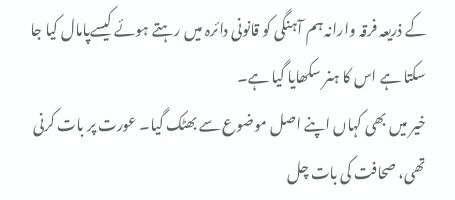کے ذریعہ فرقہ وارانہ ہم آہنگی کو قانونی دائرہ میں رہتے ہوئے کیسےپامال کیا جا سکتا ہے اس کا ہنر سکھایا گیا ہے۔
خیر میں بھی کہاں اپنے اصل موضوع سے بھٹک گیا۔ عورت پر بات کرنی تھی، صحافت کی بات چل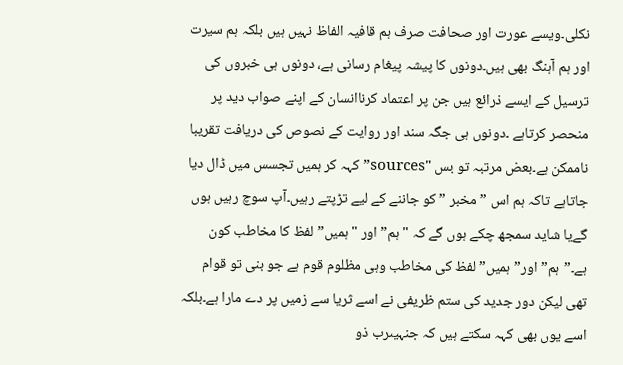نکلی۔ویسے عورت اور صحافت صرف ہم قافیہ الفاظ نہیں ہیں بلکہ ہم سیرت اور ہم آہنگ بھی ہیں۔دونوں کا پیشہ پیغام رسانی ہے، دونوں ہی خبروں کی ترسیل کے ایسے ذرائع ہیں جن پر اعتماد کرناانسان کے اپنے صواب دید پر منحصر کرتاہے ۔دونوں ہی جگہ سند اور روایت کے نصوص کی دریافت تقریبا ناممکن ہے۔بعض مرتبہ تو بس "sources”کہہ کر ہمیں تجسس میں ڈال دیا جاتاہے تاکہ ہم اس ” مخبر ” کو جاننے کے لیے تڑپتے رہیں۔آپ سوچ رہیں ہوں گےیا شاید سمجھ چکے ہوں گے کہ "ہم” اور "ہمیں” لفظ کا مخاطب کون ہے۔”ہم” اور” ہمیں” لفظ کی مخاطب وہی مظلوم قوم ہے جو بنی تو قوام تھی لیکن دور جدید کی ستم ظریفی نے اسے ثریا سے زمیں پر دے مارا ہے۔بلکہ اسے یوں بھی کہہ سکتے ہیں کہ جنہیںرب ذو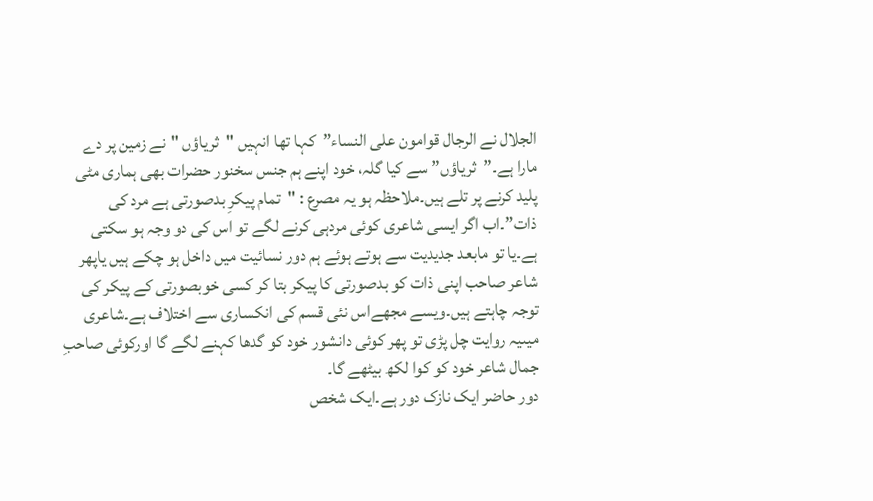الجلال نے الرجال قوامون علی النساء”کہا تھا انہیں "ثریاؤں "نے زمین پر دے مارا ہے۔”ثریاؤں” سے کیا گلہ، خود اپنے ہم جنس سخنور حضرات بھی ہماری مٹی پلید کرنے پر تلے ہیں۔ملاحظہ ہو یہ مصرع : "تمام پیکرِ بدصورتی ہے مرد کی ذات”۔اب اگر ایسی شاعری کوئی مردہی کرنے لگے تو اس کی دو وجہ ہو سکتی ہے۔یا تو مابعد جدیدیت سے ہوتے ہوئے ہم دور نسائیت میں داخل ہو چکے ہیں یاپھر شاعر صاحب اپنی ذات کو بدصورتی کا پیکر بتا کر کسی خوبصورتی کے پیکر کی توجہ چاہتے ہیں۔ویسے مجھےاس نئی قسم کی انکساری سے اختلاف ہے۔شاعری میںیہ روایت چل پڑی تو پھر کوئی دانشور خود کو گدھا کہنے لگے گا اورکوئی صاحبِ جمال شاعر خود کو کوا لکھ بیٹھے گا۔
دور حاضر ایک نازک دور ہے۔ایک شخص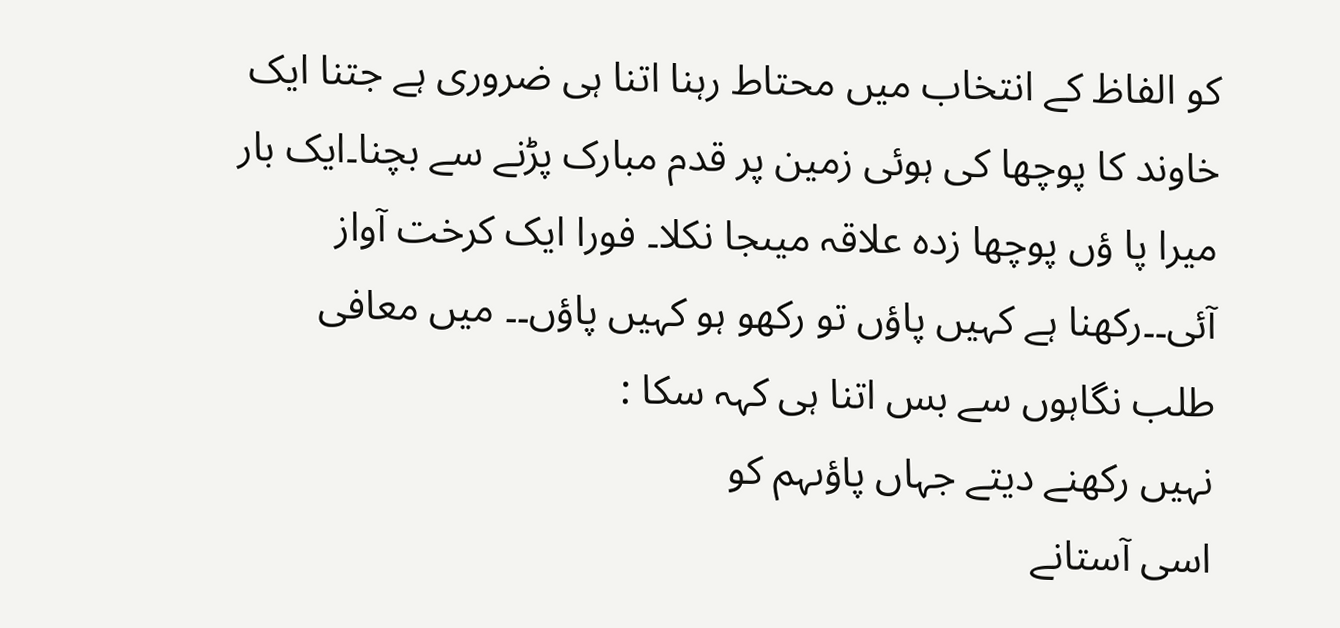کو الفاظ کے انتخاب میں محتاط رہنا اتنا ہی ضروری ہے جتنا ایک خاوند کا پوچھا کی ہوئی زمین پر قدم مبارک پڑنے سے بچنا۔ایک بار میرا پا ؤں پوچھا زدہ علاقہ میںجا نکلا۔ فورا ایک کرخت آواز آئی۔۔رکھنا ہے کہیں پاؤں تو رکھو ہو کہیں پاؤں۔۔ میں معافی طلب نگاہوں سے بس اتنا ہی کہہ سکا :
نہیں رکھنے دیتے جہاں پاؤںہم کو
اسی آستانے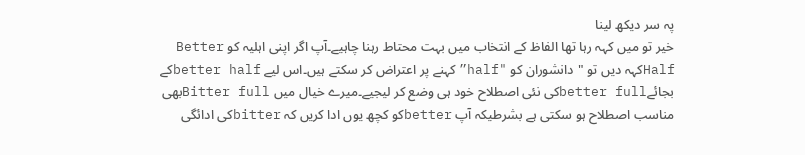پہ سر دیکھ لینا
خیر تو میں کہہ رہا تھا الفاظ کے انتخاب میں بہت محتاط رہنا چاہیے۔آپ اگر اپنی اہلیہ کو Better Halfکہہ دیں تو "دانشوران کو "half”کہنے پر اعتراض کر سکتے ہیں۔اس لیے better halfکے بجائےbetter fullکی نئی اصطلاح خود ہی وضع کر لیجیے۔میرے خیال میں Bitter fullبھی مناسب اصطلاح ہو سکتی ہے بشرطیکہ آپ betterکو کچھ یوں ادا کریں کہ bitterکی ادائگی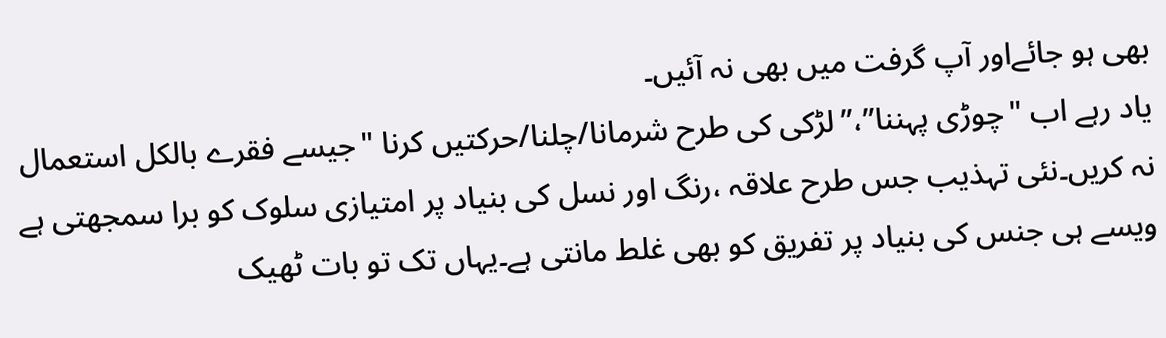بھی ہو جائےاور آپ گرفت میں بھی نہ آئیں۔
یاد رہے اب "چوڑی پہننا”،”لڑکی کی طرح شرمانا/چلنا/حرکتیں کرنا "جیسے فقرے بالکل استعمال نہ کریں۔نئی تہذیب جس طرح علاقہ ،رنگ اور نسل کی بنیاد پر امتیازی سلوک کو برا سمجھتی ہے ویسے ہی جنس کی بنیاد پر تفریق کو بھی غلط مانتی ہے۔یہاں تک تو بات ٹھیک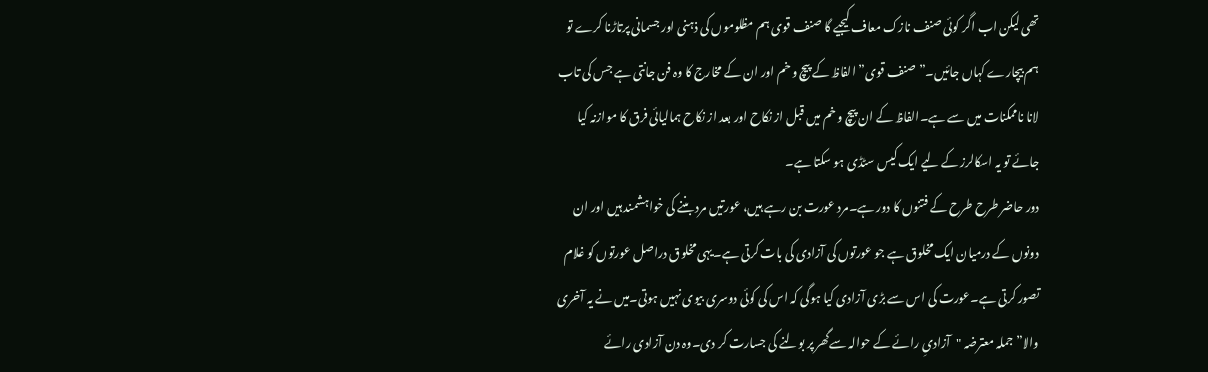تھی لیکن اب اگر کوئی صنف نازک معاف کیجیے گا صنف قوی ہم مظلوموں کی ذہنی اور جسمانی پرتاڑنا کرے تو ہم بیچارے کہاں جائیں۔” صنف قوی” الفاظ کے پیچ و خم اور ان کے مخارج کا وہ فن جانتی ہے جس کی تاب لانا ناممکنات میں سے ہے۔الفاظ کے ان پیچ و خم میں قبل از نکاح اور بعد از نکاح ہمالیائی فرق کا موازنہ کیا جائے تو یہ اسکالرز کے لیے ایک کیس سٹڈی ہو سکتا ہے۔
دور حاضر طرح طرح کے فتنوں کا دور ہے۔مرد عورت بن رہے ہیں، عورتیں مرد بننے کی خواہشمند ہیں اور ان دونوں کے درمیان ایک مخلوق ہے جو عورتوں کی آزادی کی بات کرتی ہے۔یہی مخلوق دراصل عورتوں کو غلام تصور کرتی ہے۔عورت کی اس سے بڑی آزادی کیا ہوگی کہ اس کی کوئی دوسری بیوی نہیں ہوتی۔میں نے یہ آخری والا” جملہ معترضہ "آزادیِ رائے کے حوالہ سےگھر پر بولنے کی جسارت کر دی۔وہ دن آزادی رائے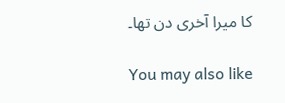کا میرا آخری دن تھا۔

You may also like